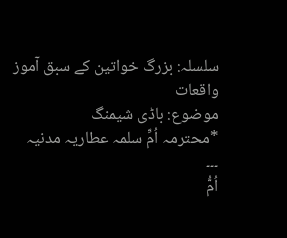سلسلہ: بزرگ خواتین کے سبق آموز واقعات
موضوع: باڈی شیمنگ
*محترمہ اُمِّ سلمہ عطاریہ مدنیہ
۔۔۔
اُمُّ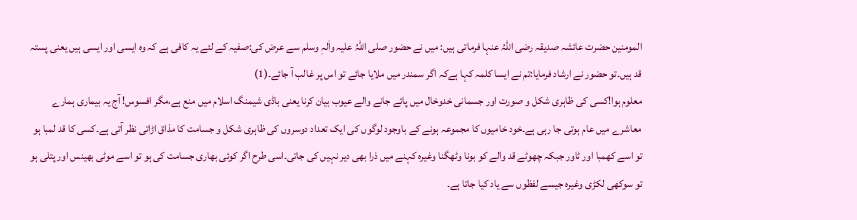المومنین حضرت عائشہ صدیقہ رضی اللہُ عنہا فرماتی ہیں: میں نے حضور صلی اللہُ علیہ واٰلہٖ وسلم سے عرض کی:صفیہ کے لئے یہ کافی ہے کہ وہ ایسی اور ایسی ہیں یعنی پستہ قد ہیں۔تو حضور نے ارشاد فرمایا:تم نے ایسا کلمہ کہا ہےکہ اگر سمندر میں ملایا جائے تو اس پر غالب آ جائے۔(1)
معلوم ہوا!کسی کی ظاہری شکل و صورت اور جسمانی خدوخال میں پائے جانے والے عیوب بیان کرنا یعنی باڈی شیمنگ اسلام میں منع ہے،مگر افسوس! آج یہ بیماری ہمارے معاشرے میں عام ہوتی جا رہی ہے۔خود خامیوں کا مجموعہ ہونے کے باوجود لوگوں کی ایک تعداد دوسروں کی ظاہری شکل و جسامت کا مذاق اڑاتی نظر آتی ہے۔کسی کا قد لمبا ہو تو اسے کھمبا اور ٹاور جبکہ چھوٹے قد والے کو بونا وٹھگنا وغیرہ کہنے میں ذرا بھی دیر نہیں کی جاتی۔اسی طرح اگر کوئی بھاری جسامت کی ہو تو اسے موٹی بھینس اور پتلی ہو تو سوکھی لکڑی وغیرہ جیسے لفظوں سے یاد کیا جاتا ہے۔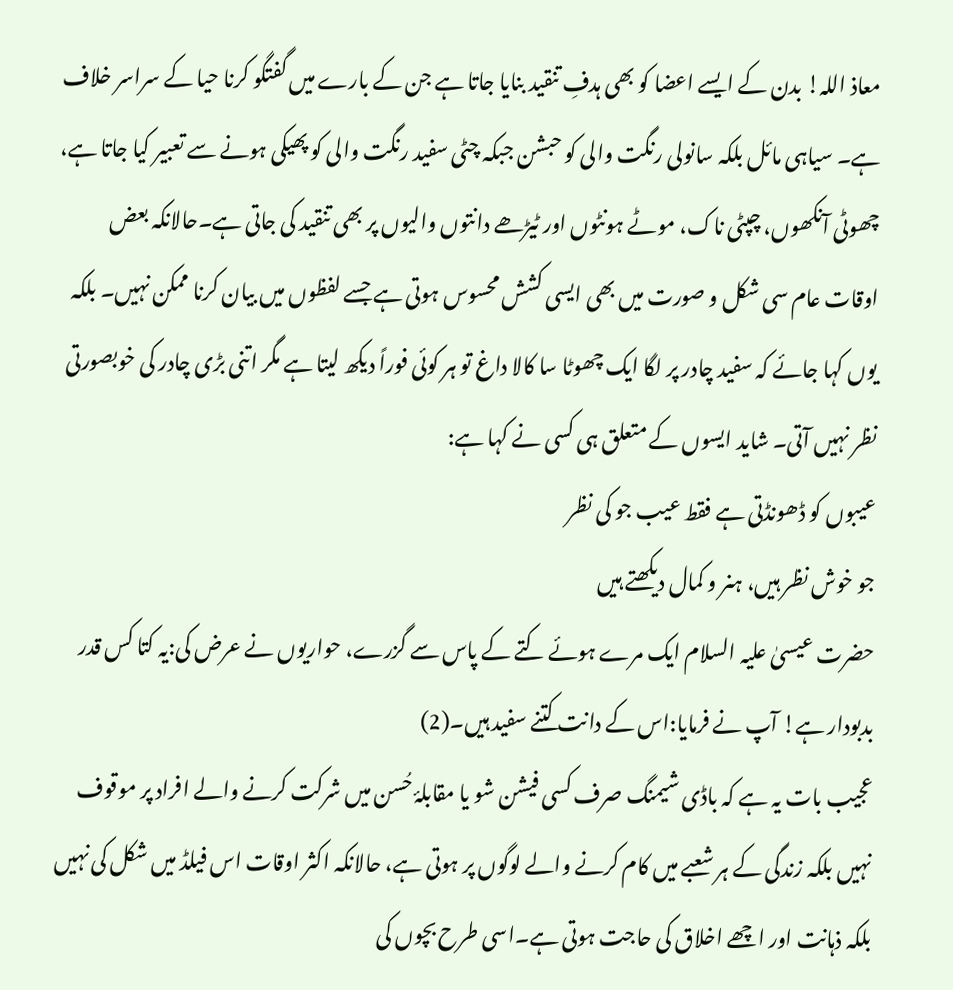معاذ اللہ! بدن کے ایسے اعضا کو بھی ہدفِ تنقید بنایا جاتا ہے جن کے بارے میں گفتگو کرنا حیا کے سراسر خلاف ہے۔ سیاہی مائل بلکہ سانولی رنگت والی کو حبشن جبکہ چٹی سفید رنگت والی کو پھیکی ہونے سے تعبیر کیا جاتا ہے، چھوٹی آنکھوں، چپٹی ناک، موٹے ہونٹوں اور ٹیڑھے دانتوں والیوں پر بھی تنقید کی جاتی ہے۔حالانکہ بعض اوقات عام سی شکل و صورت میں بھی ایسی کشش محسوس ہوتی ہے جسے لفظوں میں بیان کرنا ممکن نہیں۔ بلکہ یوں کہا جائے کہ سفید چادر پر لگا ایک چھوٹا سا کالا داغ تو ہر کوئی فوراً دیکھ لیتا ہے مگر اتنی بڑی چادر کی خوبصورتی نظر نہیں آتی۔ شاید ایسوں کے متعلق ہی کسی نے کہا ہے:
عیبوں کو ڈھونڈتی ہے فقط عیب جو کی نظر
جو خوش نظر ہیں، ہنر و کمال دیکھتے ہیں
حضرت عیسیٰ علیہ السلام ایک مرے ہوئے کتے کے پاس سے گزرے، حواریوں نے عرض کی:یہ کتا کس قدر بدبودار ہے! آپ نے فرمایا:اس کے دانت کتنے سفید ہیں۔(2)
عجیب بات یہ ہے کہ باڈی شیمنگ صرف کسی فیشن شو یا مقابلۂ حُسن میں شرکت کرنے والے افراد پر موقوف نہیں بلکہ زندگی کے ہر شعبے میں کام کرنے والے لوگوں پر ہوتی ہے، حالانکہ اکثر اوقات اس فیلڈ میں شکل کی نہیں بلکہ ذہانت اور اچھے اخلاق کی حاجت ہوتی ہے۔اسی طرح بچوں کی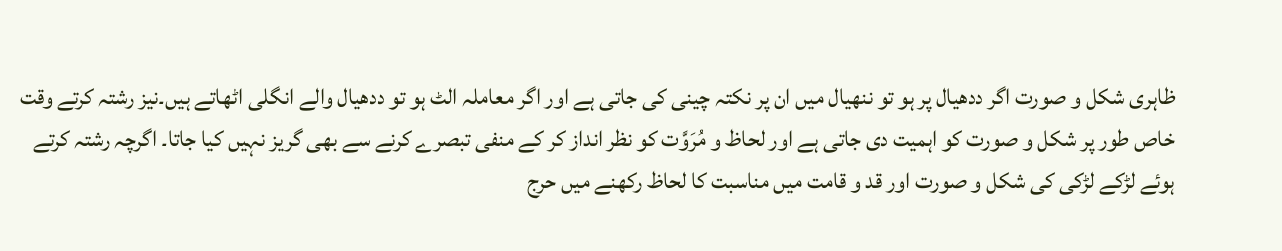ظاہری شکل و صورت اگر ددھیال پر ہو تو ننھیال میں ان پر نکتہ چینی کی جاتی ہے اور اگر معاملہ الٹ ہو تو ددھیال والے انگلی اٹھاتے ہیں۔نیز رشتہ کرتے وقت خاص طور پر شکل و صورت کو اہمیت دی جاتی ہے اور لحاظ و مُرَوَّت کو نظر انداز کر کے منفی تبصرے کرنے سے بھی گریز نہیں کیا جاتا۔ اگرچہ رشتہ کرتے ہوئے لڑکے لڑکی کی شکل و صورت اور قد و قامت میں مناسبت کا لحاظ رکھنے میں حرج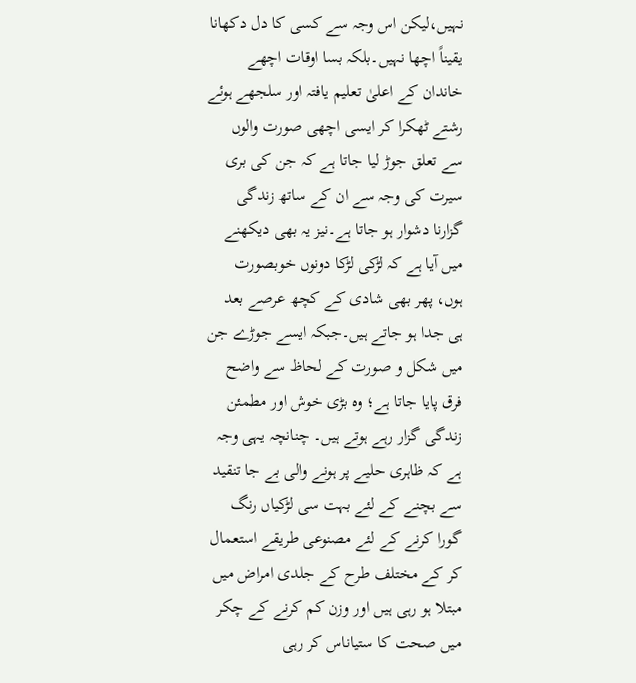نہیں،لیکن اس وجہ سے کسی کا دل دکھانا یقیناً اچھا نہیں۔بلکہ بسا اوقات اچھے خاندان کے اعلیٰ تعلیم یافتہ اور سلجھے ہوئے رشتے ٹھکرا کر ایسی اچھی صورت والوں سے تعلق جوڑ لیا جاتا ہے کہ جن کی بری سیرت کی وجہ سے ان کے ساتھ زندگی گزارنا دشوار ہو جاتا ہے۔نیز یہ بھی دیکھنے میں آیا ہے کہ لڑکی لڑکا دونوں خوبصورت ہوں، پھر بھی شادی کے کچھ عرصے بعد ہی جدا ہو جاتے ہیں۔جبکہ ایسے جوڑے جن میں شکل و صورت کے لحاظ سے واضح فرق پایا جاتا ہے؛ وہ بڑی خوش اور مطمئن زندگی گزار رہے ہوتے ہیں۔ چنانچہ یہی وجہ ہے کہ ظاہری حلیے پر ہونے والی بے جا تنقید سے بچنے کے لئے بہت سی لڑکیاں رنگ گورا کرنے کے لئے مصنوعی طریقے استعمال کر کے مختلف طرح کے جلدی امراض میں مبتلا ہو رہی ہیں اور وزن کم کرنے کے چکر میں صحت کا ستیاناس کر رہی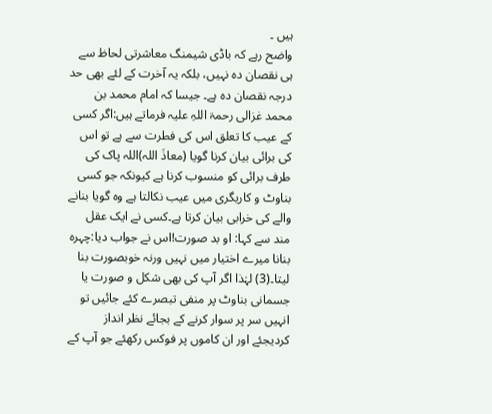ہیں ۔
واضح رہے کہ باڈی شیمنگ معاشرتی لحاظ سے ہی نقصان دہ نہیں، بلکہ یہ آخرت کے لئے بھی حد درجہ نقصان دہ ہے۔ جیسا کہ امام محمد بن محمد غزالی رحمۃ اللہِ علیہ فرماتے ہیں:اگر کسی کے عیب کا تعلق اس کی فطرت سے ہے تو اس کی برائی بیان کرنا گویا (معاذَ اللہ)اللہ پاک کی طرف برائی کو منسوب کرنا ہے کیونکہ جو کسی بناوٹ و کاریگری میں عیب نکالتا ہے وہ گویا بنانے والے کی خرابی بیان کرتا ہے۔کسی نے ایک عقل مند سے کہا: او بد صورت!اس نے جواب دیا:چہرہ بنانا میرے اختیار میں نہیں ورنہ خوبصورت بنا لیتا۔(3) لہٰذا اگر آپ کی بھی شکل و صورت یا جسمانی بناوٹ پر منفی تبصرے کئے جائیں تو انہیں سر پر سوار کرنے کے بجائے نظر انداز کردیجئے اور ان کاموں پر فوکس رکھئے جو آپ کے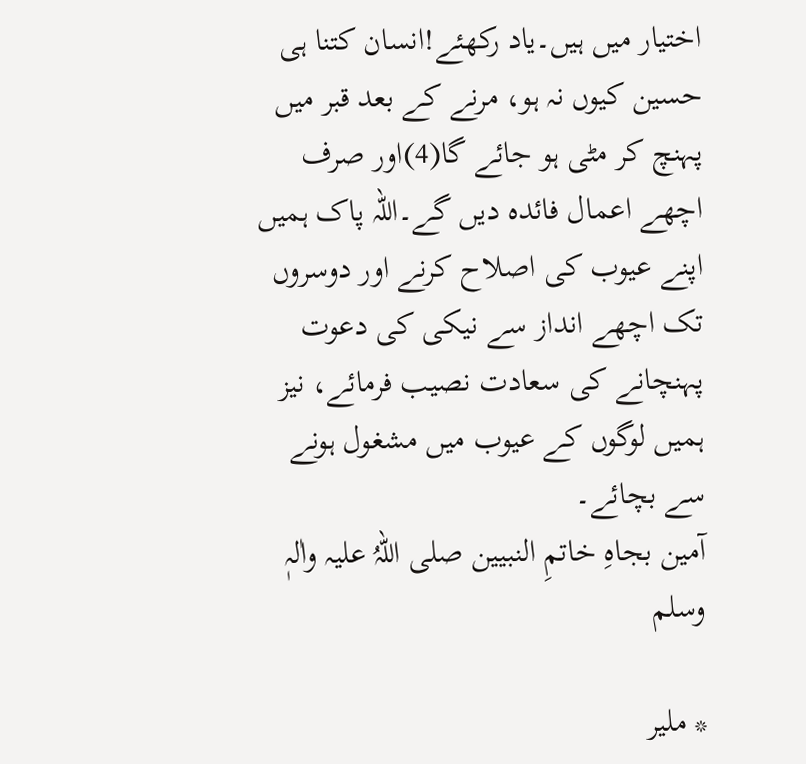اختیار میں ہیں۔یاد رکھئے!انسان کتنا ہی حسین کیوں نہ ہو، مرنے کے بعد قبر میں پہنچ کر مٹی ہو جائے گا(4)اور صرف اچھے اعمال فائدہ دیں گے۔اللہ پاک ہمیں اپنے عیوب کی اصلاح کرنے اور دوسروں تک اچھے انداز سے نیکی کی دعوت پہنچانے کی سعادت نصیب فرمائے، نیز ہمیں لوگوں کے عیوب میں مشغول ہونے سے بچائے۔
آمین بجاہِ خاتمِ النبیین صلی اللہُ علیہ واٰلہٖ وسلم

* ملیر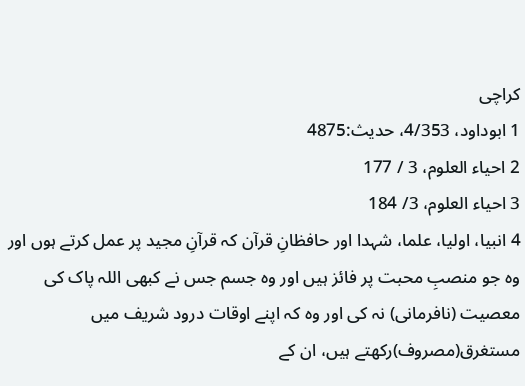کراچی
1 ابوداود، 4/353، حدیث:4875
2 احیاء العلوم، 3 / 177
3 احیاء العلوم، 3/ 184
4 انبیا، اولیا، علما، شہدا اور حافظانِ قرآن کہ قرآنِ مجید پر عمل کرتے ہوں اور وہ جو منصبِ محبت پر فائز ہیں اور وہ جسم جس نے کبھی اللہ پاک کی معصیت (نافرمانی) نہ کی اور وہ کہ اپنے اوقات درود شریف میں مستغرق(مصروف)رکھتے ہیں، ان کے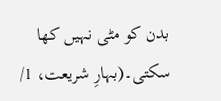بدن کو مٹی نہیں کھا سکتی۔(بہارِ شریعت، 1/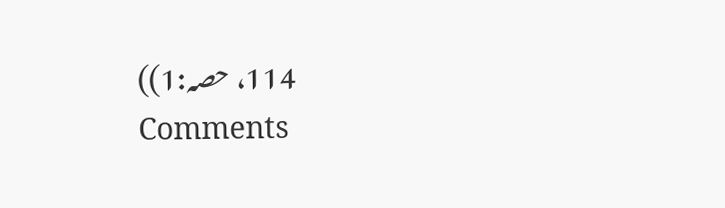114، حصہ:1))
Comments